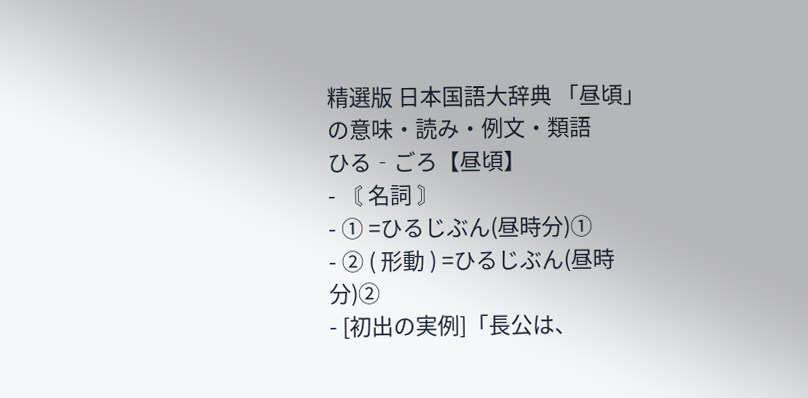精選版 日本国語大辞典 「昼頃」の意味・読み・例文・類語
ひる‐ごろ【昼頃】
- 〘 名詞 〙
- ① =ひるじぶん(昼時分)①
- ② ( 形動 ) =ひるじぶん(昼時分)②
- [初出の実例]「長公は、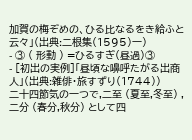加賀の梅ぞめの、ひる比なるをき給ふと云々」(出典:二根集(1595)一)
- ③ ( 形動 ) =ひるすぎ(昼過)③
- [初出の実例]「昼頃な嚊呼たがる出商人」(出典:雑俳・旅すずり(1744))
二十四節気の一つで,二至 (夏至,冬至) ,二分 (春分,秋分) として四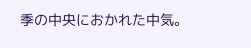季の中央におかれた中気。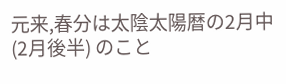元来,春分は太陰太陽暦の2月中 (2月後半) のこと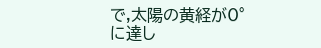で,太陽の黄経が0°に達し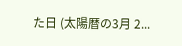た日 (太陽暦の3月 2...